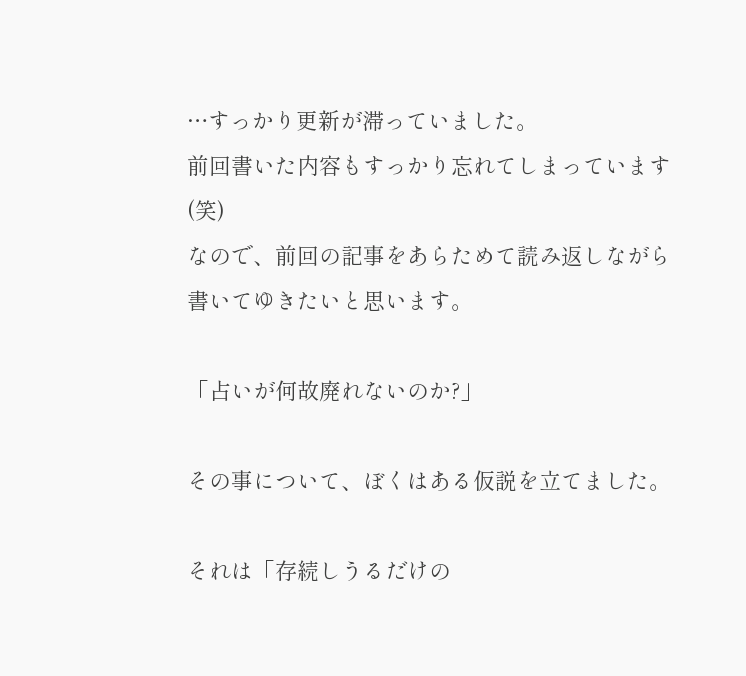…すっかり更新が滞っていました。
前回書いた内容もすっかり忘れてしまっています(笑)
なので、前回の記事をあらためて読み返しながら書いてゆきたいと思います。

「占いが何故廃れないのか?」

その事について、ぼくはある仮説を立てました。

それは「存続しうるだけの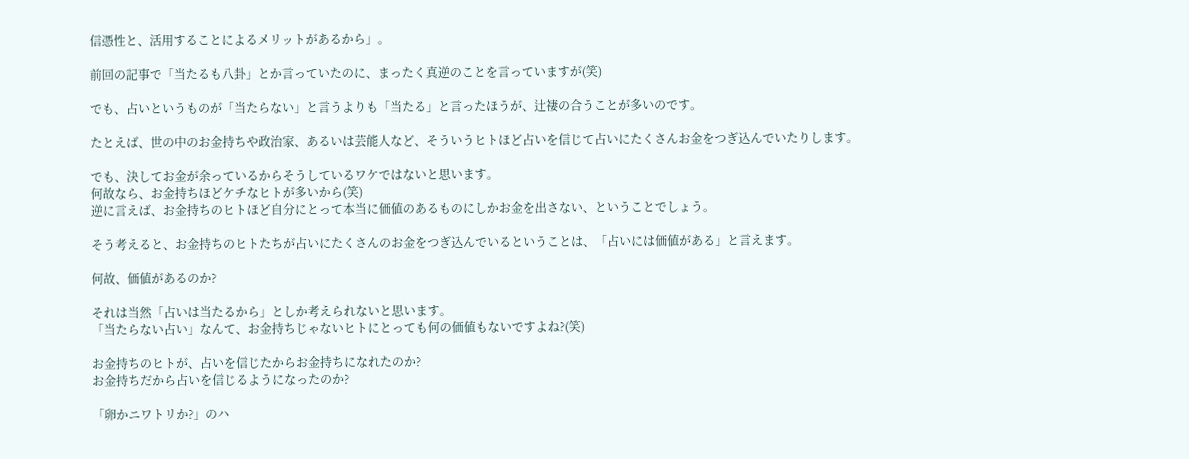信憑性と、活用することによるメリットがあるから」。

前回の記事で「当たるも八卦」とか言っていたのに、まったく真逆のことを言っていますが(笑)

でも、占いというものが「当たらない」と言うよりも「当たる」と言ったほうが、辻褄の合うことが多いのです。

たとえば、世の中のお金持ちや政治家、あるいは芸能人など、そういうヒトほど占いを信じて占いにたくさんお金をつぎ込んでいたりします。

でも、決してお金が余っているからそうしているワケではないと思います。
何故なら、お金持ちほどケチなヒトが多いから(笑)
逆に言えば、お金持ちのヒトほど自分にとって本当に価値のあるものにしかお金を出さない、ということでしょう。

そう考えると、お金持ちのヒトたちが占いにたくさんのお金をつぎ込んでいるということは、「占いには価値がある」と言えます。

何故、価値があるのか?

それは当然「占いは当たるから」としか考えられないと思います。
「当たらない占い」なんて、お金持ちじゃないヒトにとっても何の価値もないですよね?(笑)

お金持ちのヒトが、占いを信じたからお金持ちになれたのか?
お金持ちだから占いを信じるようになったのか?

「卵かニワトリか?」のハ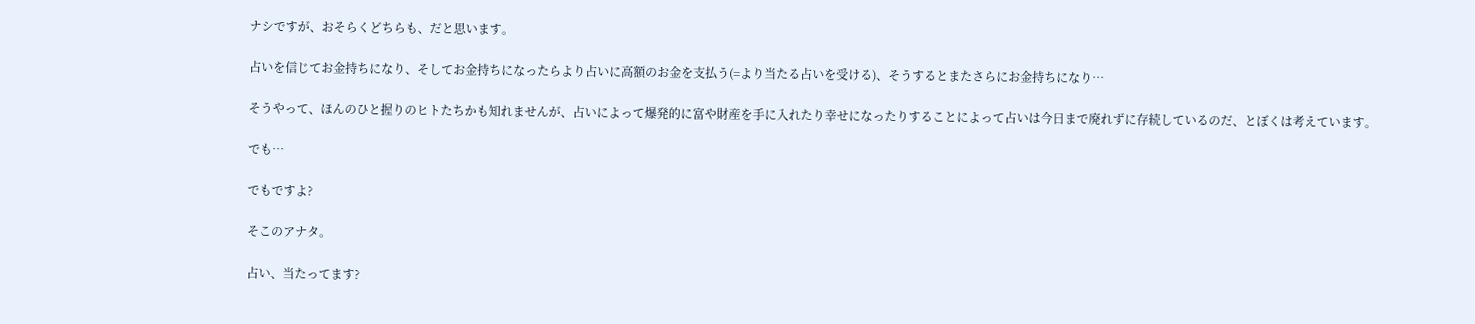ナシですが、おそらくどちらも、だと思います。

占いを信じてお金持ちになり、そしてお金持ちになったらより占いに高額のお金を支払う(=より当たる占いを受ける)、そうするとまたさらにお金持ちになり…

そうやって、ほんのひと握りのヒトたちかも知れませんが、占いによって爆発的に富や財産を手に入れたり幸せになったりすることによって占いは今日まで廃れずに存続しているのだ、とぼくは考えています。

でも…

でもですよ?

そこのアナタ。

占い、当たってます?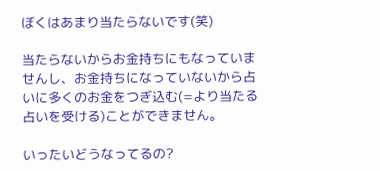ぼくはあまり当たらないです(笑)

当たらないからお金持ちにもなっていませんし、お金持ちになっていないから占いに多くのお金をつぎ込む(=より当たる占いを受ける)ことができません。

いったいどうなってるの?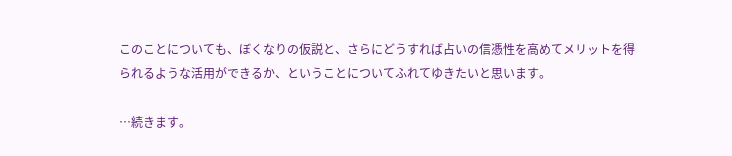このことについても、ぼくなりの仮説と、さらにどうすれば占いの信憑性を高めてメリットを得られるような活用ができるか、ということについてふれてゆきたいと思います。

…続きます。